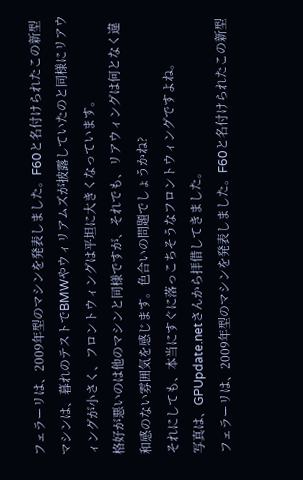フェラーリは、2009年型のマシンを発表しました。F60と名付けられたこの新型マシンは、暮れのテストでBMWやウィリアムズが披露していたのと同様にリアウィングが小さく、フロントウィングは平坦に大きくなっています。
格好が悪いのは他のマシンと同様ですが、それでも、リアウィングは何となく違和感のない雰囲気を感じます。色合いの問題でしょうかね?
それにしても、本当にすぐに落っこちそうなフロントウィングですよね。
写真は、GPUpdate.netさんから拝借してきました。
フェラーリは、2009年型のマシンを発表しました。F60と名付けられたこの新型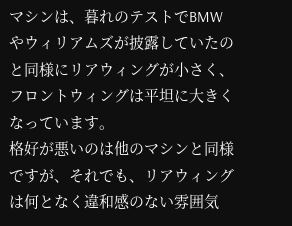マシンは、暮れのテストでBMWやウィリアムズが披露していたのと同様にリアウィングが小さく、フロントウィングは平坦に大きくなっています。
格好が悪いのは他のマシンと同様ですが、それでも、リアウィングは何となく違和感のない雰囲気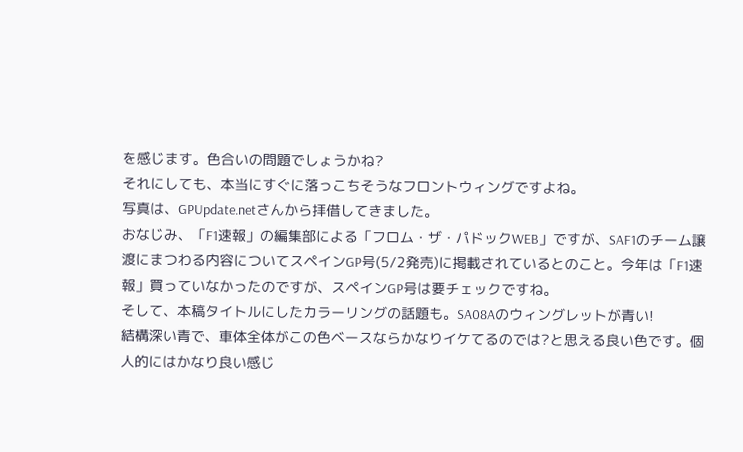を感じます。色合いの問題でしょうかね?
それにしても、本当にすぐに落っこちそうなフロントウィングですよね。
写真は、GPUpdate.netさんから拝借してきました。
おなじみ、「F1速報」の編集部による「フロム・ザ・パドックWEB」ですが、SAF1のチーム譲渡にまつわる内容についてスペインGP号(5/2発売)に掲載されているとのこと。今年は「F1速報」買っていなかったのですが、スペインGP号は要チェックですね。
そして、本稿タイトルにしたカラーリングの話題も。SA08Aのウィングレットが青い!
結構深い青で、車体全体がこの色ベースならかなりイケてるのでは?と思える良い色です。個人的にはかなり良い感じ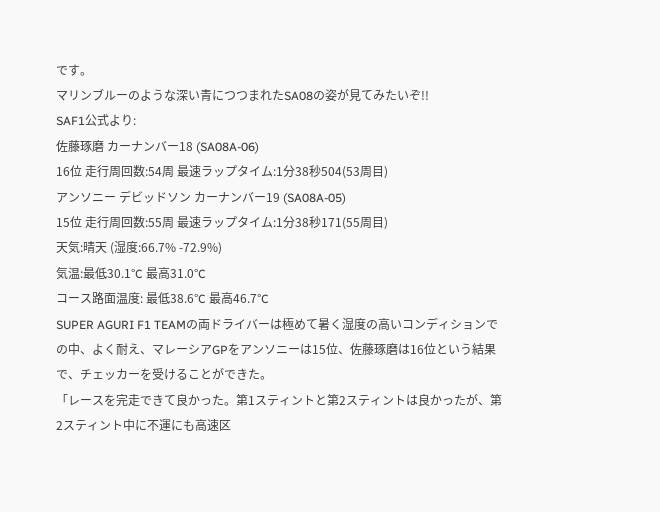です。
マリンブルーのような深い青につつまれたSA08の姿が見てみたいぞ!!
SAF1公式より:
佐藤琢磨 カーナンバー18 (SA08A-06)
16位 走行周回数:54周 最速ラップタイム:1分38秒504(53周目)
アンソニー デビッドソン カーナンバー19 (SA08A-05)
15位 走行周回数:55周 最速ラップタイム:1分38秒171(55周目)
天気:晴天 (湿度:66.7% -72.9%)
気温:最低30.1°C 最高31.0°C
コース路面温度: 最低38.6°C 最高46.7°C
SUPER AGURI F1 TEAMの両ドライバーは極めて暑く湿度の高いコンディションでの中、よく耐え、マレーシアGPをアンソニーは15位、佐藤琢磨は16位という結果で、チェッカーを受けることができた。
「レースを完走できて良かった。第1スティントと第2スティントは良かったが、第2スティント中に不運にも高速区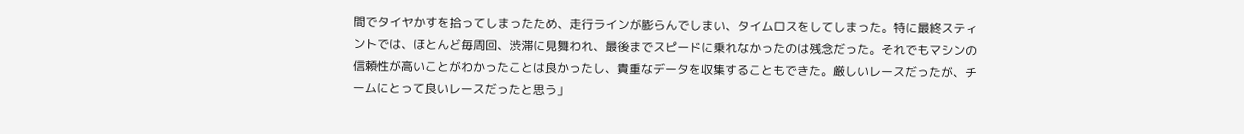間でタイヤかすを拾ってしまったため、走行ラインが膨らんでしまい、タイムロスをしてしまった。特に最終スティントでは、ほとんど毎周回、渋滞に見舞われ、最後までスピードに乗れなかったのは残念だった。それでもマシンの信頼性が高いことがわかったことは良かったし、貴重なデータを収集することもできた。厳しいレースだったが、チームにとって良いレースだったと思う」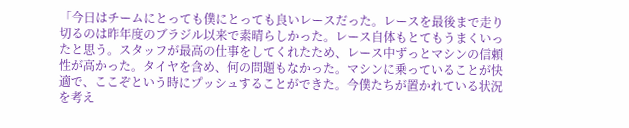「今日はチームにとっても僕にとっても良いレースだった。レースを最後まで走り切るのは昨年度のブラジル以来で素晴らしかった。レース自体もとてもうまくいったと思う。スタッフが最高の仕事をしてくれたため、レース中ずっとマシンの信頼性が高かった。タイヤを含め、何の問題もなかった。マシンに乗っていることが快適で、ここぞという時にプッシュすることができた。今僕たちが置かれている状況を考え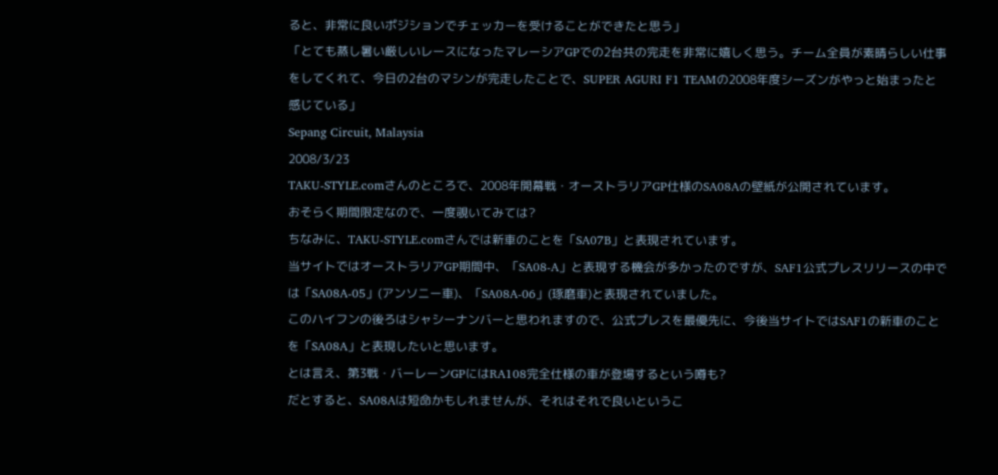ると、非常に良いポジションでチェッカーを受けることができたと思う」
「とても蒸し暑い厳しいレースになったマレーシアGPでの2台共の完走を非常に嬉しく思う。チーム全員が素晴らしい仕事をしてくれて、今日の2台のマシンが完走したことで、SUPER AGURI F1 TEAMの2008年度シーズンがやっと始まったと感じている」
Sepang Circuit, Malaysia
2008/3/23
TAKU-STYLE.comさんのところで、2008年開幕戦・オーストラリアGP仕様のSA08Aの壁紙が公開されています。
おそらく期間限定なので、一度覗いてみては?
ちなみに、TAKU-STYLE.comさんでは新車のことを「SA07B」と表現されています。
当サイトではオーストラリアGP期間中、「SA08-A」と表現する機会が多かったのですが、SAF1公式プレスリリースの中では「SA08A-05」(アンソニー車)、「SA08A-06」(琢磨車)と表現されていました。
このハイフンの後ろはシャシーナンバーと思われますので、公式プレスを最優先に、今後当サイトではSAF1の新車のことを「SA08A」と表現したいと思います。
とは言え、第3戦・バーレーンGPにはRA108完全仕様の車が登場するという噂も?
だとすると、SA08Aは短命かもしれませんが、それはそれで良いというこ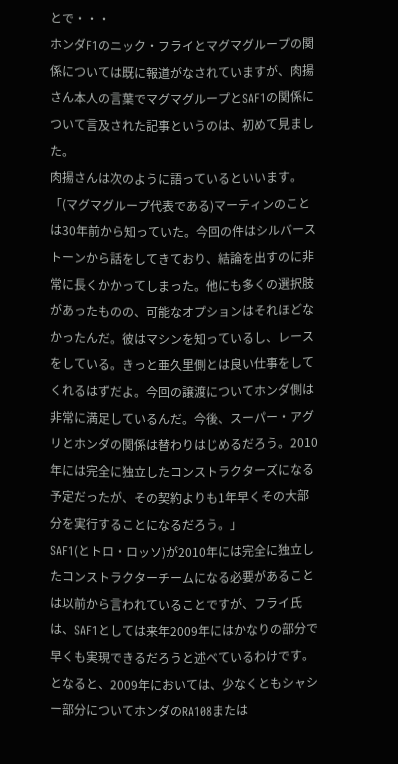とで・・・
ホンダF1のニック・フライとマグマグループの関係については既に報道がなされていますが、肉揚さん本人の言葉でマグマグループとSAF1の関係について言及された記事というのは、初めて見ました。
肉揚さんは次のように語っているといいます。
「(マグマグループ代表である)マーティンのことは30年前から知っていた。今回の件はシルバーストーンから話をしてきており、結論を出すのに非常に長くかかってしまった。他にも多くの選択肢があったものの、可能なオプションはそれほどなかったんだ。彼はマシンを知っているし、レースをしている。きっと亜久里側とは良い仕事をしてくれるはずだよ。今回の譲渡についてホンダ側は非常に満足しているんだ。今後、スーパー・アグリとホンダの関係は替わりはじめるだろう。2010年には完全に独立したコンストラクターズになる予定だったが、その契約よりも1年早くその大部分を実行することになるだろう。」
SAF1(とトロ・ロッソ)が2010年には完全に独立したコンストラクターチームになる必要があることは以前から言われていることですが、フライ氏は、SAF1としては来年2009年にはかなりの部分で早くも実現できるだろうと述べているわけです。となると、2009年においては、少なくともシャシー部分についてホンダのRA108または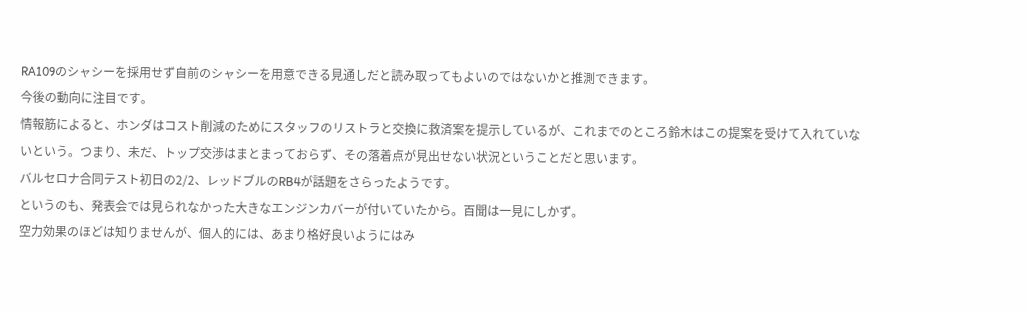RA109のシャシーを採用せず自前のシャシーを用意できる見通しだと読み取ってもよいのではないかと推測できます。
今後の動向に注目です。
情報筋によると、ホンダはコスト削減のためにスタッフのリストラと交換に救済案を提示しているが、これまでのところ鈴木はこの提案を受けて入れていないという。つまり、未だ、トップ交渉はまとまっておらず、その落着点が見出せない状況ということだと思います。
バルセロナ合同テスト初日の2/2、レッドブルのRB4が話題をさらったようです。
というのも、発表会では見られなかった大きなエンジンカバーが付いていたから。百聞は一見にしかず。
空力効果のほどは知りませんが、個人的には、あまり格好良いようにはみ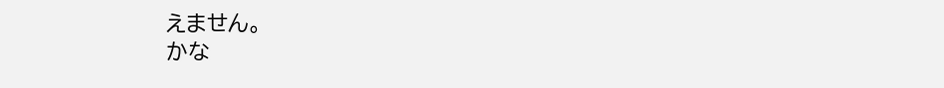えません。
かな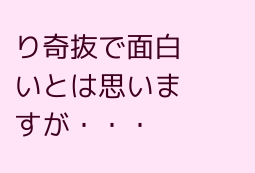り奇抜で面白いとは思いますが・・・